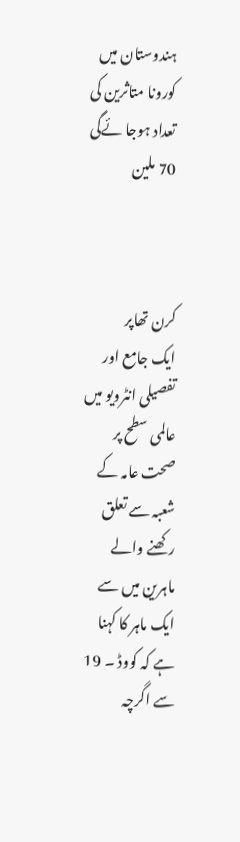ہندوستان میں کورونا متاثرین کی تعداد ہوجا ئےگی 70 ملین



کرن تھاپر
ایک جامع اور تفصیلی انٹرویو میں عالمی سطح پر صحت عامہ کے شعبہ سے تعلق رکھنے والے ماہرین میں سے ایک ماہر کا کہنا ہے کہ کووڈ ۔ 19 سے اگرچہ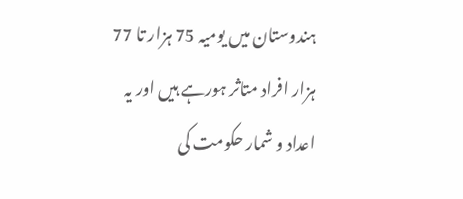ہندوستان میں یومیہ 75 ہزار تا 77 ہزار افراد متاثر ہورہے ہیں اور یہ اعداد و شمار حکومت کی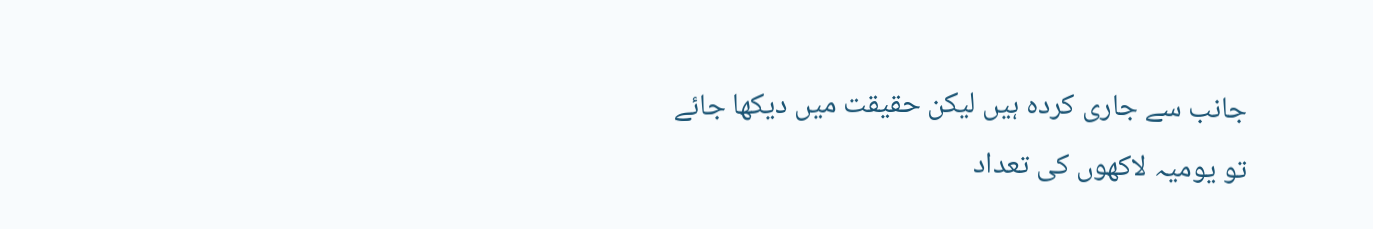جانب سے جاری کردہ ہیں لیکن حقیقت میں دیکھا جائے تو یومیہ لاکھوں کی تعداد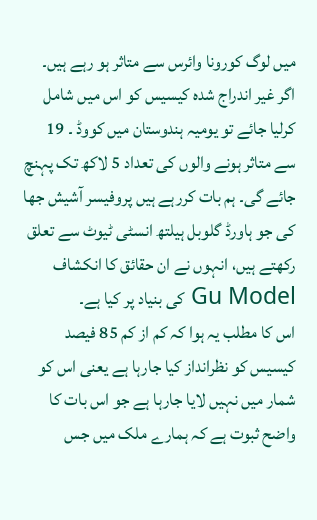میں لوگ کورونا وائرس سے متاثر ہو رہے ہیں۔ اگر غیر اندراج شدہ کیسیس کو اس میں شامل کرلیا جائے تو یومیہ ہندوستان میں کووڈ ۔ 19 سے متاثر ہونے والوں کی تعداد 5 لاکھ تک پہنچ جائے گی۔ ہم بات کررہے ہیں پروفیسر آشیش جھا کی جو ہاورڈ گلوبل ہیلتھ انسٹی ٹیوٹ سے تعلق رکھتے ہیں، انہوں نے ان حقائق کا انکشاف Gu Model کی بنیاد پر کیا ہے۔
اس کا مطلب یہ ہوا کہ کم از کم 85 فیصد کیسیس کو نظرانداز کیا جارہا ہے یعنی اس کو شمار میں نہیں لایا جارہا ہے جو اس بات کا واضح ثبوت ہے کہ ہمارے ملک میں جس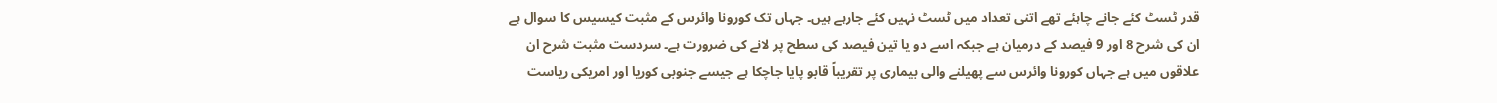قدر ٹسٹ کئے جانے چاہئے تھے اتنی تعداد میں ٹسٹ نہیں کئے جارہے ہیں۔ جہاں تک کورونا وائرس کے مثبت کیسیس کا سوال ہے ان کی شرح 8 اور 9 فیصد کے درمیان ہے جبکہ اسے دو یا تین فیصد کی سطح پر لانے کی ضرورت ہے۔ سردست مثبت شرح ان علاقوں میں ہے جہاں کورونا وائرس سے پھیلنے والی بیماری پر تقریباً قابو پایا جاچکا ہے جیسے جنوبی کوریا اور امریکی ریاست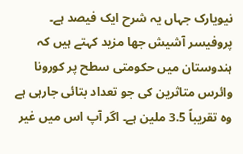نیویارک جہاں یہ شرح ایک فیصد ہے۔ پروفیسر آشیش جھا مزید کہتے ہیں کہ ہندوستان میں حکومتی سطح پر کورونا وائرس متاثرین کی جو تعداد بتائی جارہی ہے وہ تقریباً 3.5 ملین ہے۔ اگر آپ اس میں غیر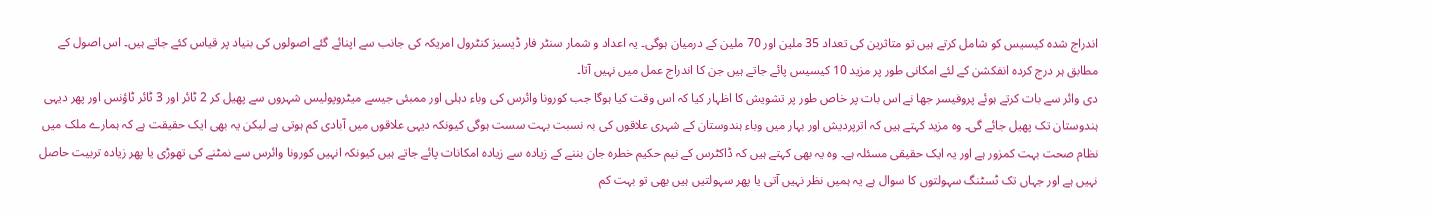اندراج شدہ کیسیس کو شامل کرتے ہیں تو متاثرین کی تعداد 35 ملین اور 70 ملین کے درمیان ہوگی۔ یہ اعداد و شمار سنٹر فار ڈیسیز کنٹرول امریکہ کی جانب سے اپنائے گئے اصولوں کی بنیاد پر قیاس کئے جاتے ہیں۔ اس اصول کے مطابق ہر درج کردہ انفکشن کے لئے امکانی طور پر مزید 10 کیسیس پائے جاتے ہیں جن کا اندراج عمل میں نہیں آتا۔
دی وائر سے بات کرتے ہوئے پروفیسر جھا نے اس بات پر خاص طور پر تشویش کا اظہار کیا کہ اس وقت کیا ہوگا جب کورونا وائرس کی وباء دہلی اور ممبئی جیسے میٹروپولیس شہروں سے پھیل کر 2 ٹائر اور 3 ٹائر ٹاؤنس اور پھر دیہی ہندوستان تک پھیل جائے گی۔ وہ مزید کہتے ہیں کہ اترپردیش اور بہار میں وباء ہندوستان کے شہری علاقوں کی بہ نسبت بہت سست ہوگی کیونکہ دیہی علاقوں میں آبادی کم ہوتی ہے لیکن یہ بھی ایک حقیقت ہے کہ ہمارے ملک میں نظام صحت بہت کمزور ہے اور یہ ایک حقیقی مسئلہ ہے۔ وہ یہ بھی کہتے ہیں کہ ڈاکٹرس کے نیم حکیم خطرہ جان بننے کے زیادہ سے زیادہ امکانات پائے جاتے ہیں کیونکہ انہیں کورونا وائرس سے نمٹنے کی تھوڑی یا پھر زیادہ تربیت حاصل نہیں ہے اور جہاں تک ٹسٹنگ سہولتوں کا سوال ہے یہ ہمیں نظر نہیں آتی یا پھر سہولتیں ہیں بھی تو بہت کم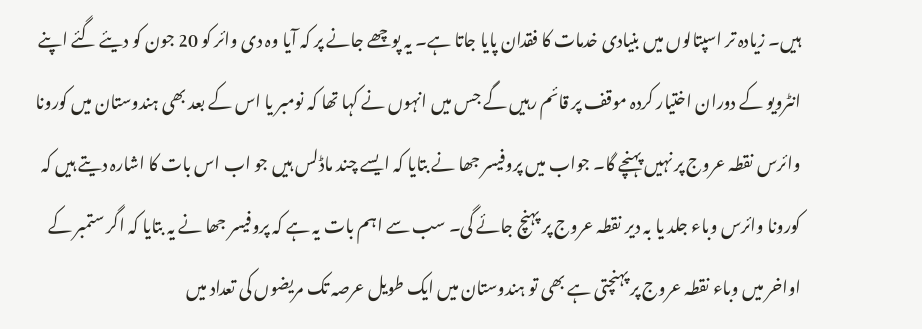ہیں۔ زیادہ تر اسپتالوں میں بنیادی خدمات کا فقدان پایا جاتا ہے۔ یہ پوچھے جانے پر کہ آیا وہ دی وائر کو 20 جون کو دیئے گئے اپنے انٹرویو کے دوران اختیار کردہ موقف پر قائم رہیں گے جس میں انہوں نے کہا تھا کہ نومبر یا اس کے بعد بھی ہندوستان میں کورونا وائرس نقطہ عروج پر نہیں پہنچے گا۔ جواب میں پروفیسر جھا نے بتایا کہ ایسے چند ماڈلس ہیں جو اب اس بات کا اشارہ دیتے ہیں کہ کورونا وائرس وباء جلد یا بہ دیر نقطہ عروج پر پہنچ جائے گی۔ سب سے اہم بات یہ ہے کہ پروفیسر جھا نے یہ بتایا کہ اگر ستمبر کے اواخر میں وباء نقطہ عروج پر پہنچتی ہے بھی تو ہندوستان میں ایک طویل عرصہ تک مریضوں کی تعداد میں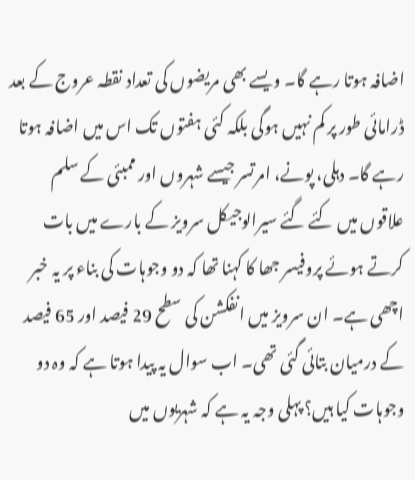اضافہ ہوتا رہے گا۔ ویسے بھی مریضوں کی تعداد نقطہ عروج کے بعد ڈرامائی طور پر کم نہیں ہوگی بلکہ کئی ہفتوں تک اس میں اضافہ ہوتا رہے گا۔ دہلی، پونے، امرتسر جیسے شہروں اور ممبئی کے سلم علاقوں میں کئے گئے سیرالوجیکل سرویز کے بارے میں بات کرتے ہوئے پروفیسر جھا کا کہنا تھا کہ دو وجوہات کی بناء پر یہ خبر اچھی ہے۔ ان سرویز میں انفکشن کی سطح 29 فیصد اور 65 فیصد کے درمیان بتائی گئی تھی۔ اب سوال یہ پیدا ہوتا ہے کہ وہ دو وجوہات کیا ہیں؟ پہلی وجہ یہ ہے کہ شہریوں میں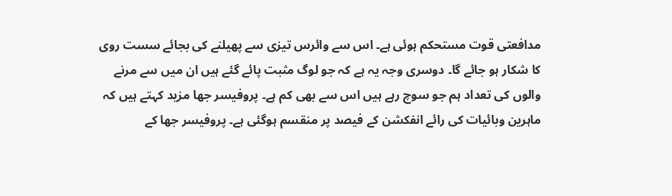مدافعتی قوت مستحکم ہوئی ہے۔ اس سے وائرس تیزی سے پھیلنے کی بجائے سست روی کا شکار ہو جائے گا۔ دوسری وجہ یہ ہے کہ جو لوگ مثبت پائے گئے ہیں ان میں سے مرنے والوں کی تعداد ہم جو سوچ رہے ہیں اس سے بھی کم ہے۔ پروفیسر جھا مزید کہتے ہیں کہ ماہرین وبائیات کی رائے انفکشن کے فیصد پر منقسم ہوگئی ہے۔ پروفیسر جھا کے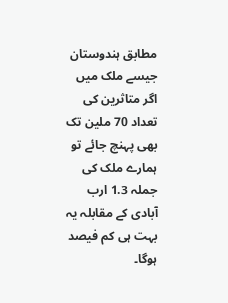مطابق ہندوستان جیسے ملک میں اگر متاثرین کی تعداد 70 ملین تک بھی پہنچ جائے تو ہمارے ملک کی جملہ 1.3 ارب آبادی کے مقابلہ یہ بہت ہی کم فیصد ہوگا۔